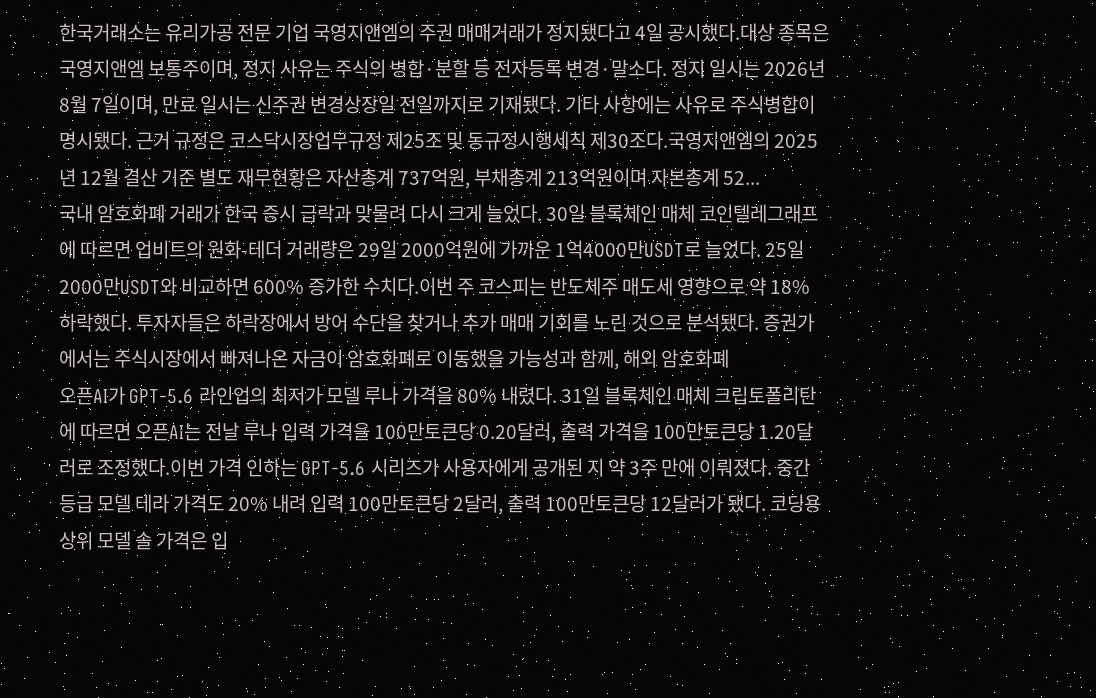한국거래소는 유리가공 전문 기업 국영지앤엠의 주권 매매거래가 정지됐다고 4일 공시했다.대상 종목은 국영지앤엠 보통주이며, 정지 사유는 주식의 병합·분할 등 전자등록 변경·말소다. 정지 일시는 2026년 8월 7일이며, 만료 일시는 신주권 변경상장일 전일까지로 기재됐다. 기타 사항에는 사유로 주식병합이 명시됐다. 근거 규정은 코스닥시장업무규정 제25조 및 동규정시행세칙 제30조다.국영지앤엠의 2025년 12월 결산 기준 별도 재무현황은 자산총계 737억원, 부채총계 213억원이며 자본총계 52...
국내 암호화폐 거래가 한국 증시 급락과 맞물려 다시 크게 늘었다. 30일 블록체인 매체 코인텔레그래프에 따르면 업비트의 원화-테더 거래량은 29일 2000억원에 가까운 1억4000만USDT로 늘었다. 25일 2000만USDT와 비교하면 600% 증가한 수치다.이번 주 코스피는 반도체주 매도세 영향으로 약 18% 하락했다. 투자자들은 하락장에서 방어 수단을 찾거나 추가 매매 기회를 노린 것으로 분석됐다. 증권가에서는 주식시장에서 빠져나온 자금이 암호화폐로 이동했을 가능성과 함께, 해외 암호화폐
오픈AI가 GPT-5.6 라인업의 최저가 모델 루나 가격을 80% 내렸다. 31일 블록체인 매체 크립토폴리탄에 따르면 오픈AI는 전날 루나 입력 가격을 100만토큰당 0.20달러, 출력 가격을 100만토큰당 1.20달러로 조정했다.이번 가격 인하는 GPT-5.6 시리즈가 사용자에게 공개된 지 약 3주 만에 이뤄졌다. 중간 등급 모델 테라 가격도 20% 내려 입력 100만토큰당 2달러, 출력 100만토큰당 12달러가 됐다. 코딩용 상위 모델 솔 가격은 입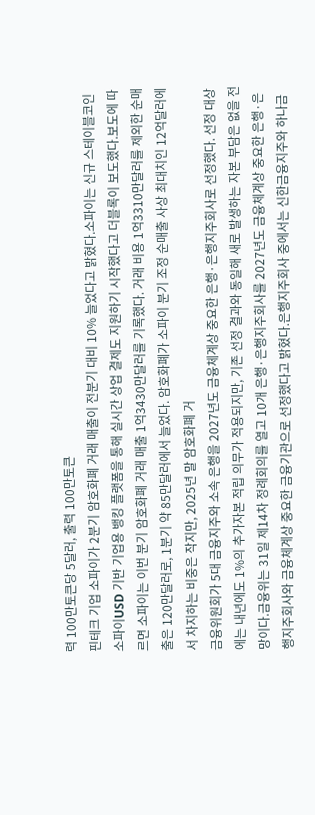력 100만토큰당 5달러, 출력 100만토큰
핀테크 기업 소파이가 2분기 암호화폐 거래 매출이 전분기 대비 10% 늘었다고 밝혔다.소파이는 신규 스테이블코인 소파이USD 기반 기업용 뱅킹 플랫폼을 통해 실시간 상업 결제도 지원하기 시작했다고 더블록이 보도했다.보도에 따르면 소파이는 이번 분기 암호화폐 거래 매출 1억3430만달러를 기록했다. 거래 비용 1억3310만달러를 제외한 순매출은 120만달러로, 1분기 약 85만달러에서 늘었다. 암호화폐가 소파이 분기 조정 순매출 사상 최대치인 12억달러에서 차지하는 비중은 작지만, 2025년 말 암호화폐 거
금융위원회가 5대 금융지주와 소속 은행을 2027년도 금융체계상 중요한 은행·은행지주회사로 선정했다. 선정 대상에는 내년에도 1%의 추가자본 적립 의무가 적용되지만, 기존 선정 결과와 동일해 새로 발생하는 자본 부담은 없을 전망이다.금융위는 31일 제14차 정례회의를 열고 10개 은행·은행지주회사를 2027년도 금융체계상 중요한 은행·은행지주회사와 금융체계상 중요한 금융기관으로 선정했다고 밝혔다.은행지주회사 중에서는 신한금융지주와 하나금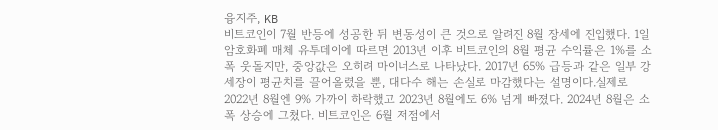융지주, KB
비트코인이 7월 반등에 성공한 뒤 변동성이 큰 것으로 알려진 8월 장세에 진입했다. 1일 암호화폐 매체 유투데이에 따르면 2013년 이후 비트코인의 8월 평균 수익률은 1%를 소폭 웃돌지만, 중앙값은 오히려 마이너스로 나타났다. 2017년 65% 급등과 같은 일부 강세장이 평균치를 끌어올렸을 뿐, 대다수 해는 손실로 마감했다는 설명이다.실제로 2022년 8월엔 9% 가까이 하락했고 2023년 8월에도 6% 넘게 빠졌다. 2024년 8월은 소폭 상승에 그쳤다. 비트코인은 6월 저점에서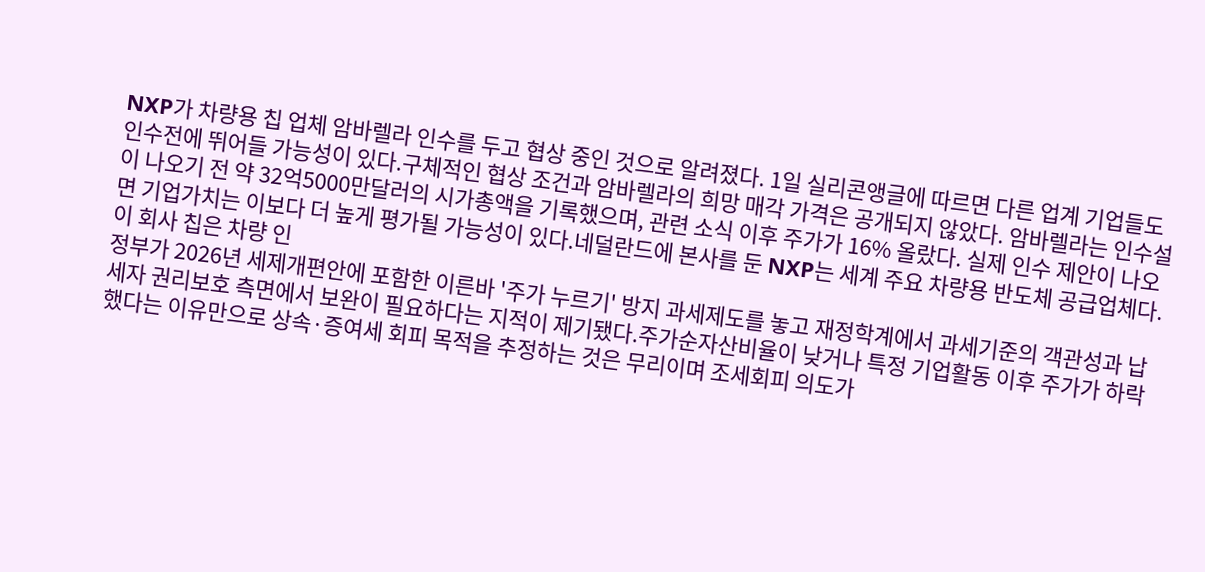NXP가 차량용 칩 업체 암바렐라 인수를 두고 협상 중인 것으로 알려졌다. 1일 실리콘앵글에 따르면 다른 업계 기업들도 인수전에 뛰어들 가능성이 있다.구체적인 협상 조건과 암바렐라의 희망 매각 가격은 공개되지 않았다. 암바렐라는 인수설이 나오기 전 약 32억5000만달러의 시가총액을 기록했으며, 관련 소식 이후 주가가 16% 올랐다. 실제 인수 제안이 나오면 기업가치는 이보다 더 높게 평가될 가능성이 있다.네덜란드에 본사를 둔 NXP는 세계 주요 차량용 반도체 공급업체다. 이 회사 칩은 차량 인
정부가 2026년 세제개편안에 포함한 이른바 '주가 누르기' 방지 과세제도를 놓고 재정학계에서 과세기준의 객관성과 납세자 권리보호 측면에서 보완이 필요하다는 지적이 제기됐다.주가순자산비율이 낮거나 특정 기업활동 이후 주가가 하락했다는 이유만으로 상속·증여세 회피 목적을 추정하는 것은 무리이며 조세회피 의도가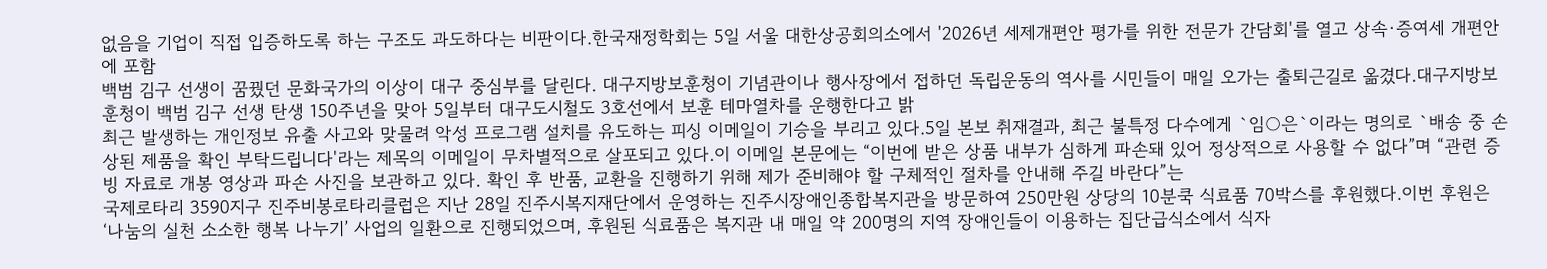없음을 기업이 직접 입증하도록 하는 구조도 과도하다는 비판이다.한국재정학회는 5일 서울 대한상공회의소에서 '2026년 세제개편안 평가를 위한 전문가 간담회'를 열고 상속·증여세 개편안에 포함
백범 김구 선생이 꿈꿨던 문화국가의 이상이 대구 중심부를 달린다. 대구지방보훈청이 기념관이나 행사장에서 접하던 독립운동의 역사를 시민들이 매일 오가는 출퇴근길로 옮겼다.대구지방보훈청이 백범 김구 선생 탄생 150주년을 맞아 5일부터 대구도시철도 3호선에서 보훈 테마열차를 운행한다고 밝
최근 발생하는 개인정보 유출 사고와 맞물려 악성 프로그램 설치를 유도하는 피싱 이메일이 기승을 부리고 있다.5일 본보 취재결과, 최근 불특정 다수에게 `임○은`이라는 명의로 `배송 중 손상된 제품을 확인 부탁드립니다'라는 제목의 이메일이 무차별적으로 살포되고 있다.이 이메일 본문에는 “이번에 받은 상품 내부가 심하게 파손돼 있어 정상적으로 사용할 수 없다”며 “관련 증빙 자료로 개봉 영상과 파손 사진을 보관하고 있다. 확인 후 반품, 교환을 진행하기 위해 제가 준비해야 할 구체적인 절차를 안내해 주길 바란다”는
국제로타리 3590지구 진주비봉로타리클럽은 지난 28일 진주시복지재단에서 운영하는 진주시장애인종합복지관을 방문하여 250만원 상당의 10분쿡 식료품 70박스를 후원했다.이번 후원은 ‘나눔의 실천 소소한 행복 나누기’ 사업의 일환으로 진행되었으며, 후원된 식료품은 복지관 내 매일 약 200명의 지역 장애인들이 이용하는 집단급식소에서 식자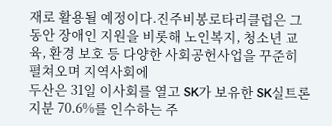재로 활용될 예정이다.진주비봉로타리클럽은 그동안 장애인 지원을 비롯해 노인복지, 청소년 교육, 환경 보호 등 다양한 사회공헌사업을 꾸준히 펼쳐오며 지역사회에
두산은 31일 이사회를 열고 SK가 보유한 SK실트론 지분 70.6%를 인수하는 주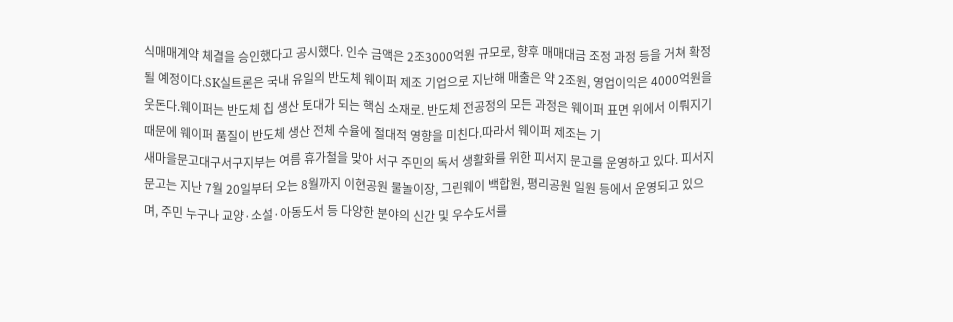식매매계약 체결을 승인했다고 공시했다. 인수 금액은 2조3000억원 규모로, 향후 매매대금 조정 과정 등을 거쳐 확정될 예정이다.SK실트론은 국내 유일의 반도체 웨이퍼 제조 기업으로 지난해 매출은 약 2조원, 영업이익은 4000억원을 웃돈다.웨이퍼는 반도체 칩 생산 토대가 되는 핵심 소재로. 반도체 전공정의 모든 과정은 웨이퍼 표면 위에서 이뤄지기 때문에 웨이퍼 품질이 반도체 생산 전체 수율에 절대적 영향을 미친다.따라서 웨이퍼 제조는 기
새마을문고대구서구지부는 여름 휴가철을 맞아 서구 주민의 독서 생활화를 위한 피서지 문고를 운영하고 있다. 피서지문고는 지난 7월 20일부터 오는 8월까지 이현공원 물놀이장, 그린웨이 백합원, 평리공원 일원 등에서 운영되고 있으며, 주민 누구나 교양·소설·아동도서 등 다양한 분야의 신간 및 우수도서를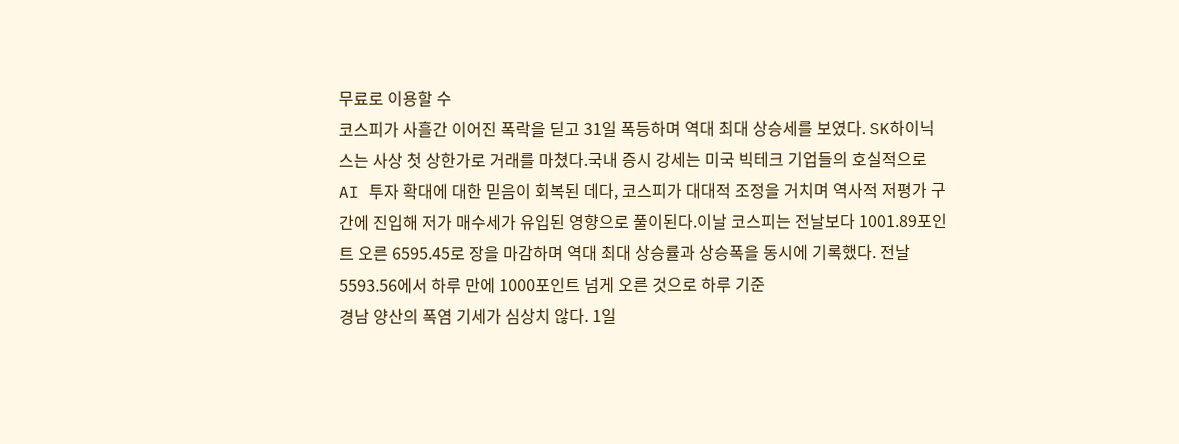무료로 이용할 수
코스피가 사흘간 이어진 폭락을 딛고 31일 폭등하며 역대 최대 상승세를 보였다. SK하이닉스는 사상 첫 상한가로 거래를 마쳤다.국내 증시 강세는 미국 빅테크 기업들의 호실적으로 AI 투자 확대에 대한 믿음이 회복된 데다, 코스피가 대대적 조정을 거치며 역사적 저평가 구간에 진입해 저가 매수세가 유입된 영향으로 풀이된다.이날 코스피는 전날보다 1001.89포인트 오른 6595.45로 장을 마감하며 역대 최대 상승률과 상승폭을 동시에 기록했다. 전날 5593.56에서 하루 만에 1000포인트 넘게 오른 것으로 하루 기준
경남 양산의 폭염 기세가 심상치 않다. 1일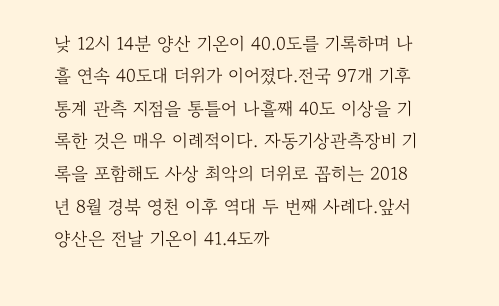낮 12시 14분 양산 기온이 40.0도를 기록하며 나흘 연속 40도대 더위가 이어졌다.전국 97개 기후 통계 관측 지점을 통틀어 나흘째 40도 이상을 기록한 것은 매우 이례적이다. 자동기상관측장비 기록을 포함해도 사상 최악의 더위로 꼽히는 2018년 8월 경북 영천 이후 역대 두 번째 사례다.앞서 양산은 전날 기온이 41.4도까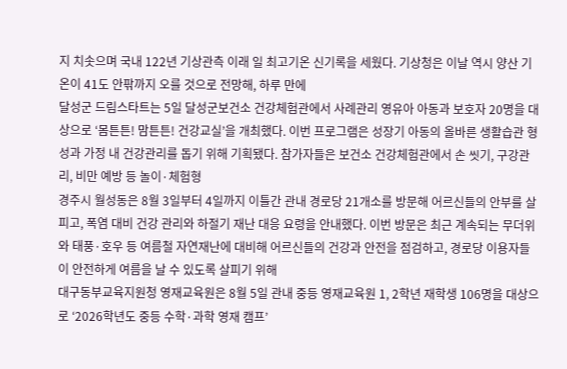지 치솟으며 국내 122년 기상관측 이래 일 최고기온 신기록을 세웠다. 기상청은 이날 역시 양산 기온이 41도 안팎까지 오를 것으로 전망해, 하루 만에
달성군 드림스타트는 5일 달성군보건소 건강체험관에서 사례관리 영유아 아동과 보호자 20명을 대상으로 ‘몸튼튼! 맘튼튼! 건강교실’을 개최했다. 이번 프로그램은 성장기 아동의 올바른 생활습관 형성과 가정 내 건강관리를 돕기 위해 기획됐다. 참가자들은 보건소 건강체험관에서 손 씻기, 구강관리, 비만 예방 등 놀이·체험형
경주시 월성동은 8월 3일부터 4일까지 이틀간 관내 경로당 21개소를 방문해 어르신들의 안부를 살피고, 폭염 대비 건강 관리와 하절기 재난 대응 요령을 안내했다. 이번 방문은 최근 계속되는 무더위와 태풍·호우 등 여름철 자연재난에 대비해 어르신들의 건강과 안전을 점검하고, 경로당 이용자들이 안전하게 여름을 날 수 있도록 살피기 위해
대구동부교육지원청 영재교육원은 8월 5일 관내 중등 영재교육원 1, 2학년 재학생 106명을 대상으로 ‘2026학년도 중등 수학·과학 영재 캠프’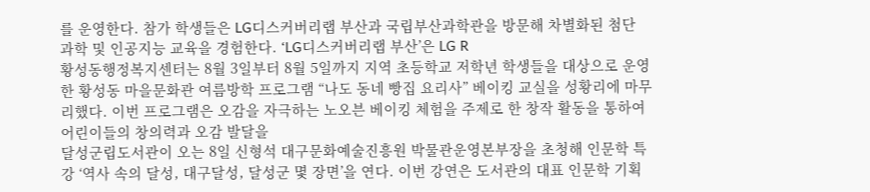를 운영한다. 참가 학생들은 LG디스커버리랩 부산과 국립부산과학관을 방문해 차별화된 첨단 과학 및 인공지능 교육을 경험한다. ‘LG디스커버리랩 부산’은 LG R
황성동행정복지센터는 8월 3일부터 8월 5일까지 지역 초등학교 저학년 학생들을 대상으로 운영한 황성동 마을문화관 여름방학 프로그램 “나도 동네 빵집 요리사” 베이킹 교실을 성황리에 마무리했다. 이번 프로그램은 오감을 자극하는 노오븐 베이킹 체험을 주제로 한 창작 활동을 통하여 어린이들의 창의력과 오감 발달을
달성군립도서관이 오는 8일 신형석 대구문화예술진흥원 박물관운영본부장을 초청해 인문학 특강 ‘역사 속의 달성, 대구달성, 달성군 몇 장면’을 연다. 이번 강연은 도서관의 대표 인문학 기획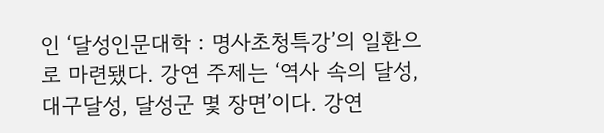인 ‘달성인문대학 : 명사초청특강’의 일환으로 마련됐다. 강연 주제는 ‘역사 속의 달성, 대구달성, 달성군 몇 장면’이다. 강연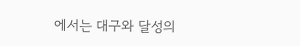에서는 대구와 달성의